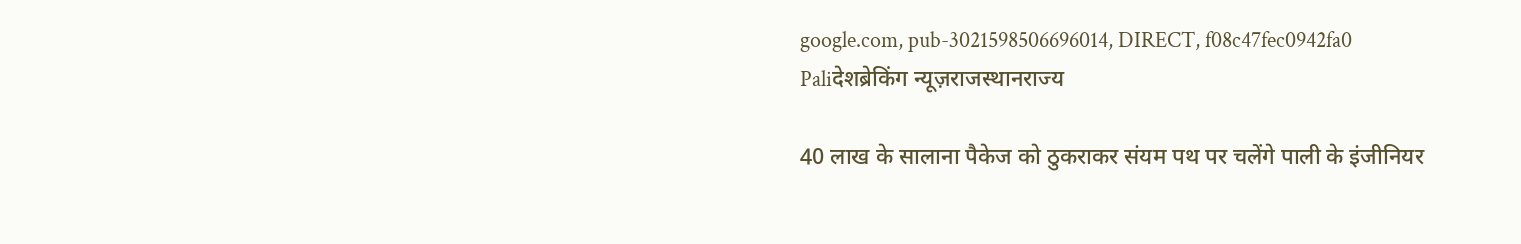google.com, pub-3021598506696014, DIRECT, f08c47fec0942fa0
Paliदेशब्रेकिंग न्यूज़राजस्थानराज्य

40 लाख के सालाना पैकेज को ठुकराकर संयम पथ पर चलेंगे पाली के इंजीनियर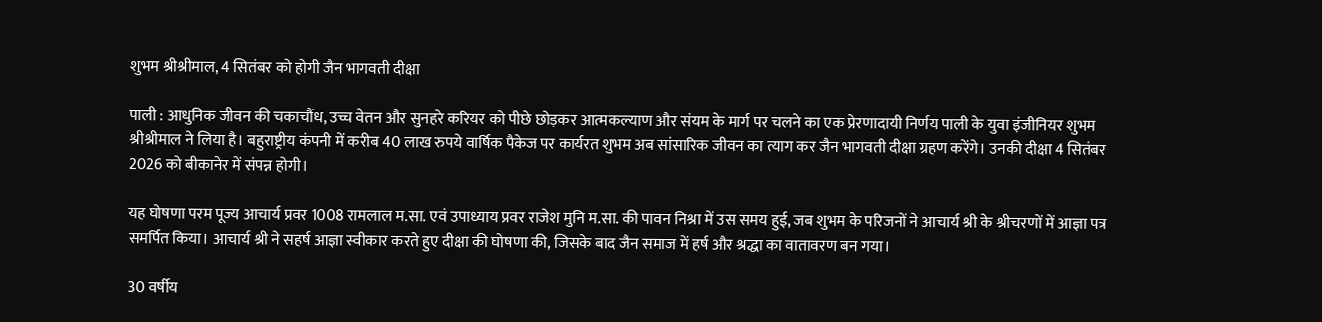शुभम श्रीश्रीमाल, 4 सितंबर को होगी जैन भागवती दीक्षा

पाली : आधुनिक जीवन की चकाचौंध, उच्च वेतन और सुनहरे करियर को पीछे छोड़कर आत्मकल्याण और संयम के मार्ग पर चलने का एक प्रेरणादायी निर्णय पाली के युवा इंजीनियर शुभम श्रीश्रीमाल ने लिया है। बहुराष्ट्रीय कंपनी में करीब 40 लाख रुपये वार्षिक पैकेज पर कार्यरत शुभम अब सांसारिक जीवन का त्याग कर जैन भागवती दीक्षा ग्रहण करेंगे। उनकी दीक्षा 4 सितंबर 2026 को बीकानेर में संपन्न होगी।

यह घोषणा परम पूज्य आचार्य प्रवर 1008 रामलाल म.सा. एवं उपाध्याय प्रवर राजेश मुनि म.सा. की पावन निश्रा में उस समय हुई, जब शुभम के परिजनों ने आचार्य श्री के श्रीचरणों में आज्ञा पत्र समर्पित किया। आचार्य श्री ने सहर्ष आज्ञा स्वीकार करते हुए दीक्षा की घोषणा की, जिसके बाद जैन समाज में हर्ष और श्रद्धा का वातावरण बन गया।

30 वर्षीय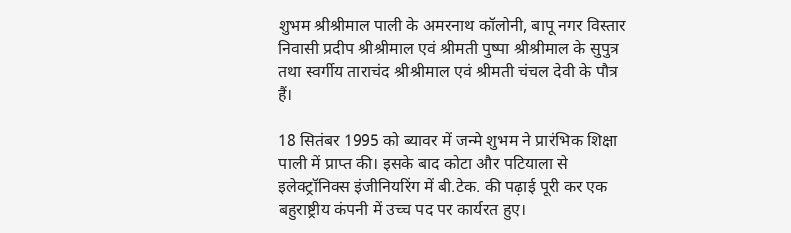शुभम श्रीश्रीमाल पाली के अमरनाथ कॉलोनी, बापू नगर विस्तार निवासी प्रदीप श्रीश्रीमाल एवं श्रीमती पुष्पा श्रीश्रीमाल के सुपुत्र तथा स्वर्गीय ताराचंद श्रीश्रीमाल एवं श्रीमती चंचल देवी के पौत्र हैं।

18 सितंबर 1995 को ब्यावर में जन्मे शुभम ने प्रारंभिक शिक्षा पाली में प्राप्त की। इसके बाद कोटा और पटियाला से इलेक्ट्रॉनिक्स इंजीनियरिंग में बी.टेक. की पढ़ाई पूरी कर एक बहुराष्ट्रीय कंपनी में उच्च पद पर कार्यरत हुए।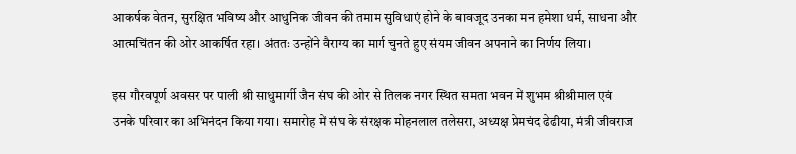आकर्षक वेतन, सुरक्षित भविष्य और आधुनिक जीवन की तमाम सुविधाएं होने के बावजूद उनका मन हमेशा धर्म, साधना और आत्मचिंतन की ओर आकर्षित रहा। अंततः उन्होंने वैराग्य का मार्ग चुनते हुए संयम जीवन अपनाने का निर्णय लिया।

इस गौरवपूर्ण अवसर पर पाली श्री साधुमार्गी जैन संघ की ओर से तिलक नगर स्थित समता भवन में शुभम श्रीश्रीमाल एवं उनके परिवार का अभिनंदन किया गया। समारोह में संघ के संरक्षक मोहनलाल तलेसरा, अध्यक्ष प्रेमचंद ढेढीया, मंत्री जीवराज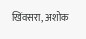खिंवसरा, अशोक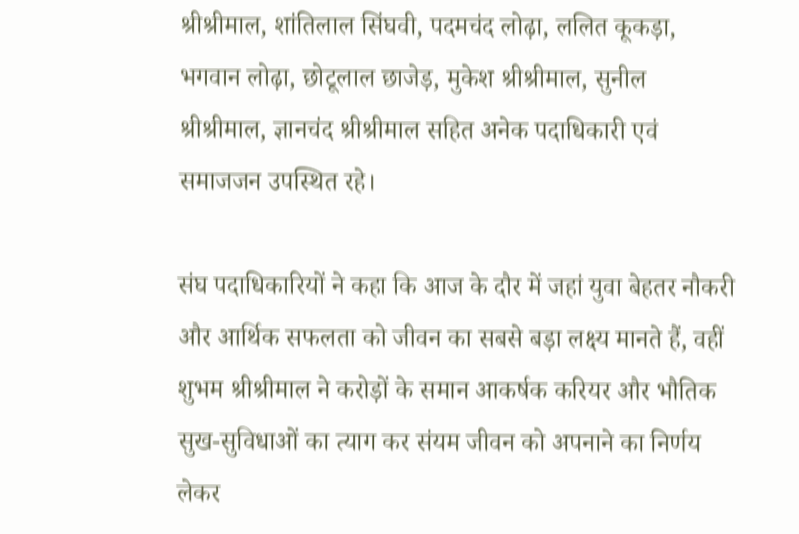श्रीश्रीमाल, शांतिलाल सिंघवी, पदमचंद लोढ़ा, ललित कूकड़ा, भगवान लोढ़ा, छोटूलाल छाजेड़, मुकेश श्रीश्रीमाल, सुनील श्रीश्रीमाल, ज्ञानचंद श्रीश्रीमाल सहित अनेक पदाधिकारी एवं समाजजन उपस्थित रहे।

संघ पदाधिकारियों ने कहा कि आज के दौर में जहां युवा बेहतर नौकरी और आर्थिक सफलता को जीवन का सबसे बड़ा लक्ष्य मानते हैं, वहीं शुभम श्रीश्रीमाल ने करोड़ों के समान आकर्षक करियर और भौतिक सुख-सुविधाओं का त्याग कर संयम जीवन को अपनाने का निर्णय लेकर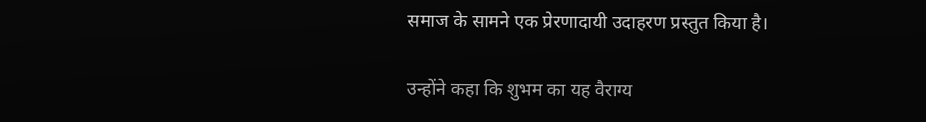समाज के सामने एक प्रेरणादायी उदाहरण प्रस्तुत किया है।

उन्होंने कहा कि शुभम का यह वैराग्य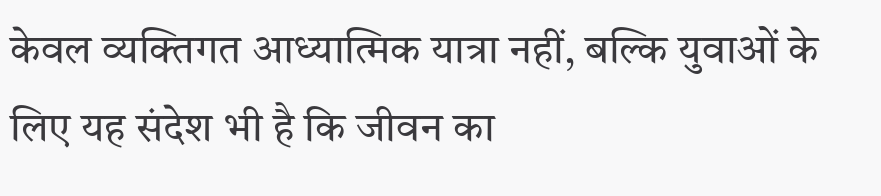केवल व्यक्तिगत आध्यात्मिक यात्रा नहीं, बल्कि युवाओं के लिए यह संदेश भी है कि जीवन का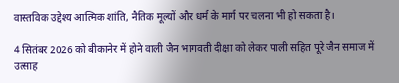वास्तविक उद्देश्य आत्मिक शांति, नैतिक मूल्यों और धर्म के मार्ग पर चलना भी हो सकता है।

4 सितंबर 2026 को बीकानेर में होने वाली जैन भागवती दीक्षा को लेकर पाली सहित पूरे जैन समाज में उत्साह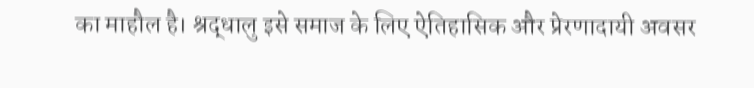का माहौल है। श्रद्धालु इसे समाज के लिए ऐतिहासिक और प्रेरणादायी अवसर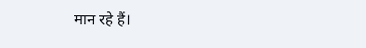मान रहे हैं।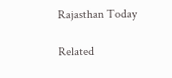Rajasthan Today

Related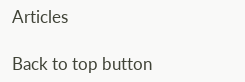Articles

Back to top button